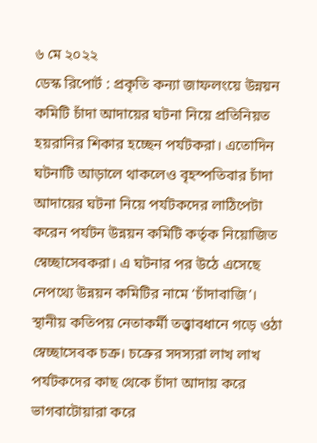৬ মে ২০২২
ডেস্ক রিপোর্ট : প্রকৃতি কন্যা জাফলংয়ে উন্নয়ন কমিটি চাঁদা আদায়ের ঘটনা নিয়ে প্রতিনিয়ত হয়রানির শিকার হচ্ছেন পর্যটকরা। এতোদিন ঘটনাটি আড়ালে থাকলেও বৃহস্পতিবার চাঁদা আদায়ের ঘটনা নিয়ে পর্যটকদের লাঠিপেটা করেন পর্যটন উন্নয়ন কমিটি কর্তৃক নিয়োজিত স্বেচ্ছাসেবকরা। এ ঘটনার পর উঠে এসেছে নেপথ্যে উন্নয়ন কমিটির নামে ‘চাঁদাবাজি’। স্থানীয় কতিপয় নেতাকর্মী তত্ত্বাবধানে গড়ে ওঠা স্বেচ্ছাসেবক চক্র। চক্রের সদস্যরা লাখ লাখ পর্যটকদের কাছ থেকে চাঁদা আদায় করে ভাগবাটোয়ারা করে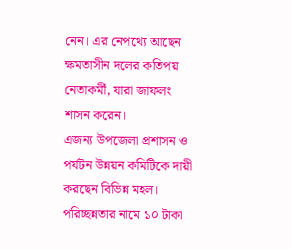নেন। এর নেপথ্যে আছেন ক্ষমতাসীন দলের কতিপয় নেতাকর্মী, যারা জাফলং শাসন করেন।
এজন্য উপজেলা প্রশাসন ও পর্যটন উন্নয়ন কমিটিকে দায়ী করছেন বিভিন্ন মহল। পরিচ্ছন্নতার নামে ১০ টাকা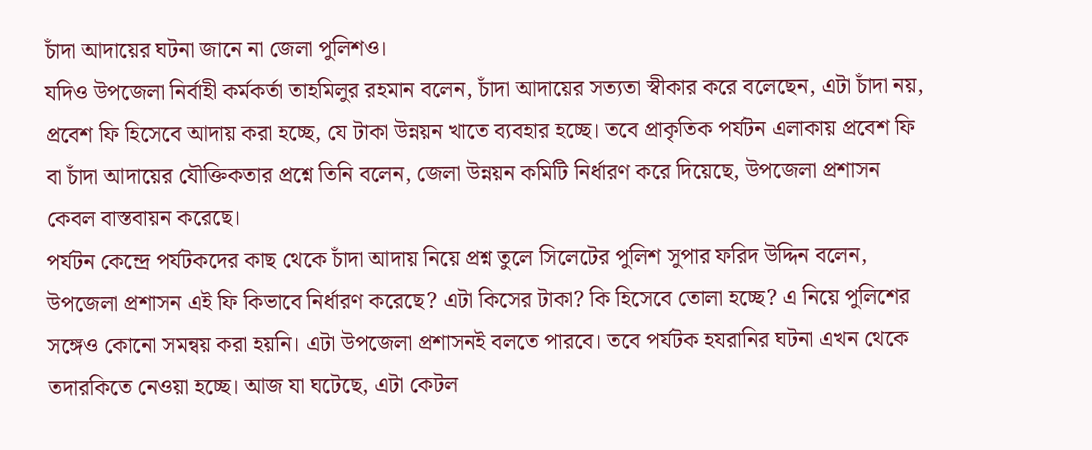চাঁদা আদায়ের ঘটনা জানে না জেলা পুলিশও।
যদিও উপজেলা নির্বাহী কর্মকর্তা তাহমিলুর রহমান বলেন, চাঁদা আদায়ের সত্যতা স্বীকার করে বলেছেন, এটা চাঁদা নয়, প্রবেশ ফি হিসেবে আদায় করা হচ্ছে, যে টাকা উন্নয়ন খাতে ব্যবহার হচ্ছে। তবে প্রাকৃতিক পর্যটন এলাকায় প্রবেশ ফি বা চাঁদা আদায়ের যৌক্তিকতার প্রশ্নে তিনি বলেন, জেলা উন্নয়ন কমিটি নির্ধারণ করে দিয়েছে, উপজেলা প্রশাসন কেবল বাস্তবায়ন করেছে।
পর্যটন কেন্দ্রে পর্যটকদের কাছ থেকে চাঁদা আদায় নিয়ে প্রশ্ন তুলে সিলেটের পুলিশ সুপার ফরিদ উদ্দিন বলেন, উপজেলা প্রশাসন এই ফি কিভাবে নির্ধারণ করেছে? এটা কিসের টাকা? কি হিসেবে তোলা হচ্ছে? এ নিয়ে পুলিশের সঙ্গেও কোনো সমন্বয় করা হয়নি। এটা উপজেলা প্রশাসনই বলতে পারবে। তবে পর্যটক হযরানির ঘটনা এখন থেকে তদারকিতে নেওয়া হচ্ছে। আজ যা ঘটেছে, এটা কেটল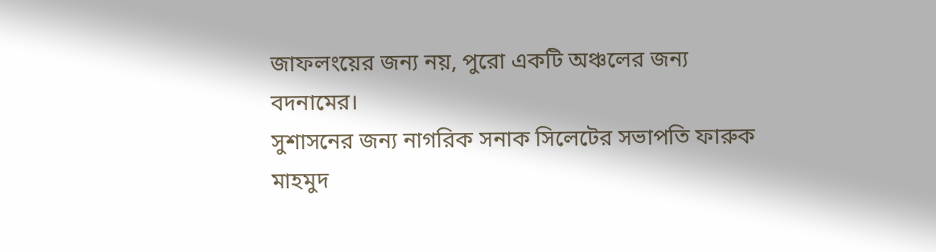জাফলংয়ের জন্য নয়, পুরো একটি অঞ্চলের জন্য বদনামের।
সুশাসনের জন্য নাগরিক সনাক সিলেটের সভাপতি ফারুক মাহমুদ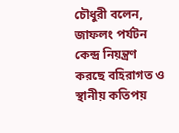চৌধুরী বলেন, জাফলং পর্যটন কেন্দ্র নিয়ন্ত্রণ করছে বহিরাগত ও স্থানীয় কতিপয়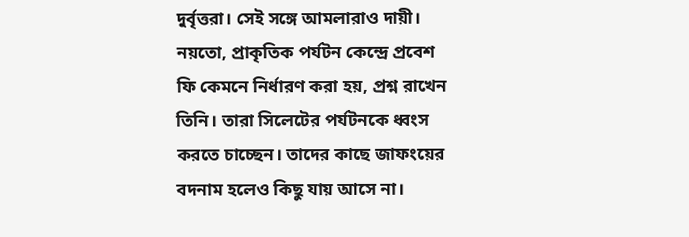দুর্বৃত্তরা। সেই সঙ্গে আমলারাও দায়ী। নয়তো, প্রাকৃতিক পর্যটন কেন্দ্রে প্রবেশ ফি কেমনে নির্ধারণ করা হয়, প্রশ্ন রাখেন তিনি। তারা সিলেটের পর্যটনকে ধ্বংস করতে চাচ্ছেন। তাদের কাছে জাফংয়ের বদনাম হলেও কিছু যায় আসে না।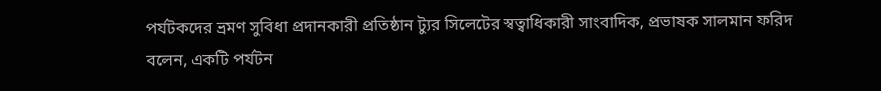পর্যটকদের ভ্রমণ সুবিধা প্রদানকারী প্রতিষ্ঠান ট্যুর সিলেটের স্বত্বাধিকারী সাংবাদিক, প্রভাষক সালমান ফরিদ বলেন, একটি পর্যটন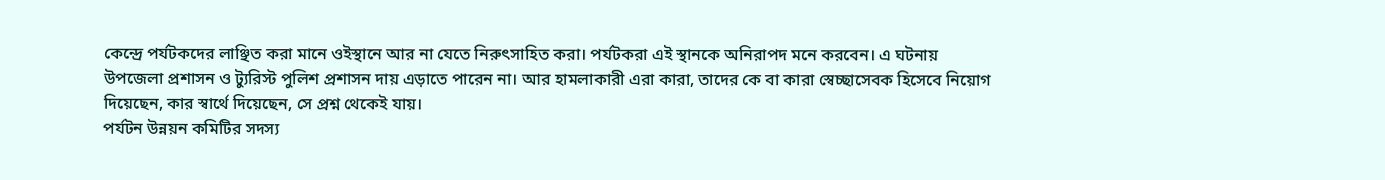কেন্দ্রে পর্যটকদের লাঞ্ছিত করা মানে ওইস্থানে আর না যেতে নিরুৎসাহিত করা। পর্যটকরা এই স্থানকে অনিরাপদ মনে করবেন। এ ঘটনায় উপজেলা প্রশাসন ও ট্যুরিস্ট পুলিশ প্রশাসন দায় এড়াতে পারেন না। আর হামলাকারী এরা কারা, তাদের কে বা কারা স্বেচ্ছাসেবক হিসেবে নিয়োগ দিয়েছেন, কার স্বার্থে দিয়েছেন, সে প্রশ্ন থেকেই যায়।
পর্যটন উন্নয়ন কমিটির সদস্য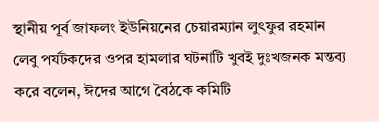স্থানীয় পূর্ব জাফলং ইউনিয়নের চেয়ারম্যান লুৎফুর রহমান লেবু পর্যটকদের ওপর হামলার ঘটনাটি খুবই দুঃখজনক মন্তব্য করে বলেন, ঈদের আগে বৈঠকে কমিটি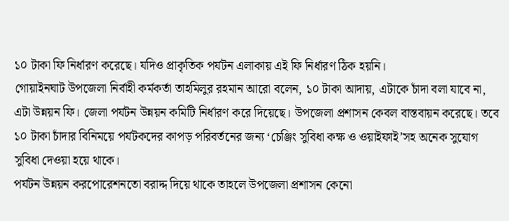১০ টাকা ফি নির্ধারণ করেছে। যদিও প্রাকৃতিক পর্যটন এলাকায় এই ফি নির্ধারণ ঠিক হয়নি।
গোয়াইনঘাট উপজেলা নির্বাহী কর্মকর্তা তাহমিলুর রহমান আরো বলেন, ১০ টাকা আদায়, এটাকে চাঁদা বলা যাবে না, এটা উন্নয়ন ফি। জেলা পর্যটন উন্নয়ন কমিটি নির্ধারণ করে দিয়েছে। উপজেলা প্রশাসন কেবল বাস্তবায়ন করেছে। তবে ১০ টাকা চাঁদার বিনিময়ে পর্যটকদের কাপড় পরিবর্তনের জন্য ‘চেঞ্জিং সুবিধা কক্ষ ও ওয়াইফাই’সহ অনেক সুযোগ সুবিধা দেওয়া হয়ে থাকে।
পর্যটন উন্নয়ন করপোরেশনতো বরাদ্দ দিয়ে থাকে তাহলে উপজেলা প্রশাসন কেনো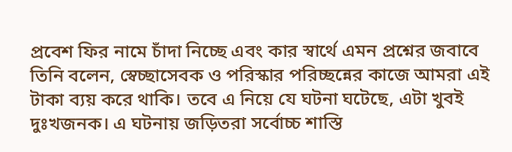প্রবেশ ফির নামে চাঁদা নিচ্ছে এবং কার স্বার্থে এমন প্রশ্নের জবাবে তিনি বলেন, স্বেচ্ছাসেবক ও পরিস্কার পরিচ্ছন্নের কাজে আমরা এই টাকা ব্যয় করে থাকি। তবে এ নিয়ে যে ঘটনা ঘটেছে, এটা খুবই দুঃখজনক। এ ঘটনায় জড়িতরা সর্বোচ্চ শাস্তি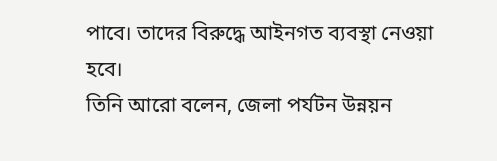পাবে। তাদের বিরুদ্ধে আইনগত ব্যবস্থা নেওয়া হবে।
তিনি আরো বলেন, জেলা পর্যটন উন্নয়ন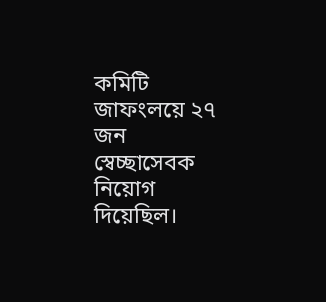কমিটি জাফংলয়ে ২৭ জন স্বেচ্ছাসেবক নিয়োগ দিয়েছিল।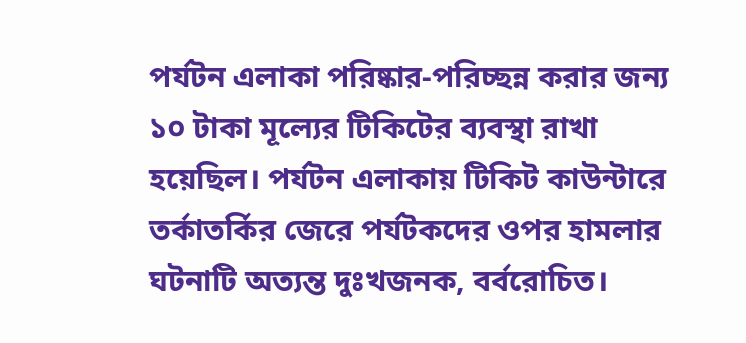পর্যটন এলাকা পরিষ্কার-পরিচ্ছন্ন করার জন্য ১০ টাকা মূল্যের টিকিটের ব্যবস্থা রাখা হয়েছিল। পর্যটন এলাকায় টিকিট কাউন্টারে তর্কাতর্কির জেরে পর্যটকদের ওপর হামলার ঘটনাটি অত্যন্ত দুঃখজনক, বর্বরোচিত।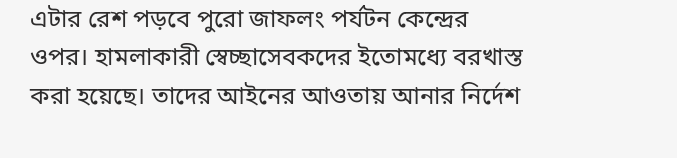এটার রেশ পড়বে পুরো জাফলং পর্যটন কেন্দ্রের ওপর। হামলাকারী স্বেচ্ছাসেবকদের ইতোমধ্যে বরখাস্ত করা হয়েছে। তাদের আইনের আওতায় আনার নির্দেশ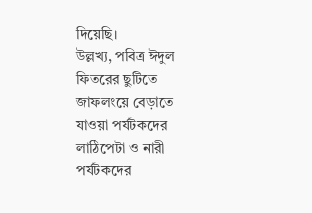দিয়েছি।
উল্লখ্য, পবিত্র ঈদুল ফিতরের ছুটিতে জাফলংয়ে বেড়াতে যাওয়া পর্যটকদের লাঠিপেটা ও নারী পর্যটকদের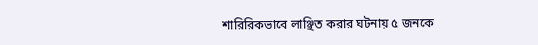শারিরিকভাবে লাঞ্ছিত করার ঘটনায় ৫ জনকে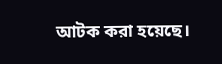আটক করা হয়েছে।